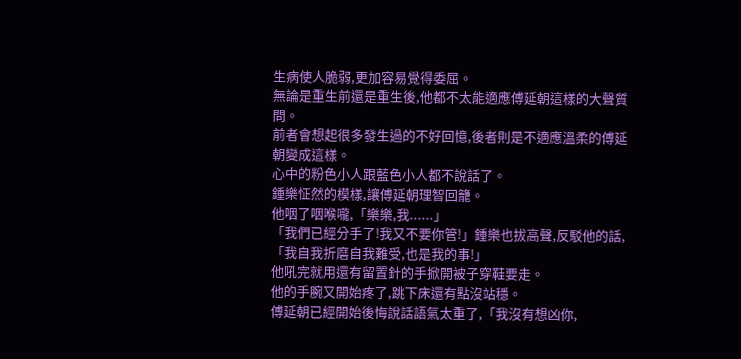生病使人脆弱,更加容易覺得委屈。
無論是重生前還是重生後,他都不太能適應傅延朝這樣的大聲質問。
前者會想起很多發生過的不好回憶,後者則是不適應溫柔的傅延朝變成這樣。
心中的粉色小人跟藍色小人都不說話了。
鍾樂怔然的模樣,讓傅延朝理智回籠。
他咽了咽喉嚨,「樂樂,我......」
「我們已經分手了!我又不要你管!」鍾樂也拔高聲,反駁他的話,「我自我折磨自我難受,也是我的事!」
他吼完就用還有留置針的手掀開被子穿鞋要走。
他的手腕又開始疼了,跳下床還有點沒站穩。
傅延朝已經開始後悔說話語氣太重了,「我沒有想凶你,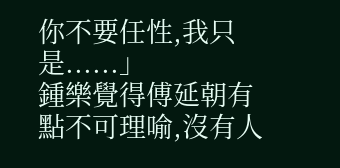你不要任性,我只是......」
鍾樂覺得傅延朝有點不可理喻,沒有人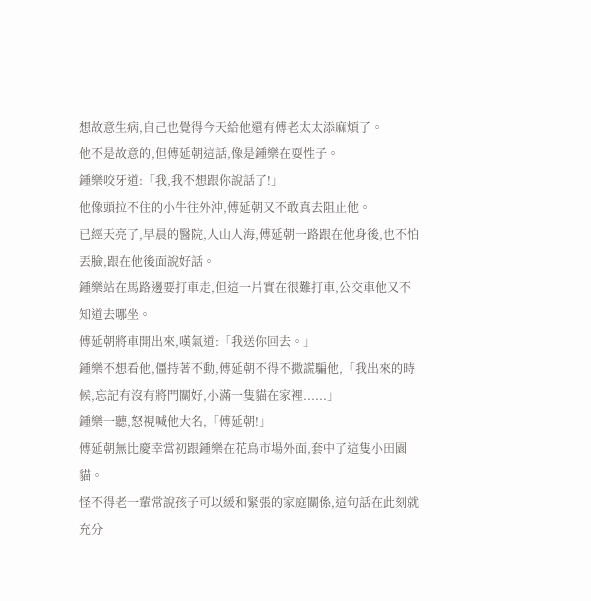想故意生病,自己也覺得今天給他還有傅老太太添麻煩了。
他不是故意的,但傅延朝這話,像是鍾樂在耍性子。
鍾樂咬牙道:「我,我不想跟你說話了!」
他像頭拉不住的小牛往外沖,傅延朝又不敢真去阻止他。
已經天亮了,早晨的醫院,人山人海,傅延朝一路跟在他身後,也不怕丟臉,跟在他後面說好話。
鍾樂站在馬路邊要打車走,但這一片實在很難打車,公交車他又不知道去哪坐。
傅延朝將車開出來,嘆氣道:「我送你回去。」
鍾樂不想看他,僵持著不動,傅延朝不得不撒謊騙他,「我出來的時候,忘記有沒有將門關好,小滿一隻貓在家裡......」
鍾樂一聽,怒視喊他大名,「傅延朝!」
傅延朝無比慶幸當初跟鍾樂在花鳥市場外面,套中了這隻小田園貓。
怪不得老一輩常說孩子可以緩和緊張的家庭關係,這句話在此刻就充分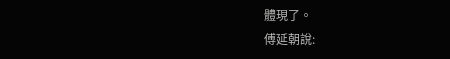體現了。
傅延朝說: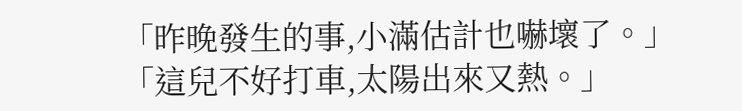「昨晚發生的事,小滿估計也嚇壞了。」
「這兒不好打車,太陽出來又熱。」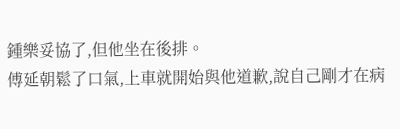鍾樂妥協了,但他坐在後排。
傅延朝鬆了口氣,上車就開始與他道歉,說自己剛才在病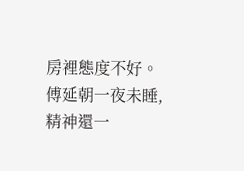房裡態度不好。
傅延朝一夜未睡,精神還一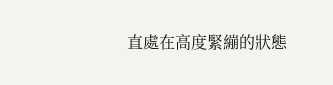直處在高度緊繃的狀態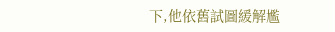下,他依舊試圖緩解尷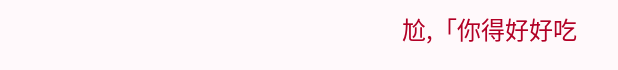尬,「你得好好吃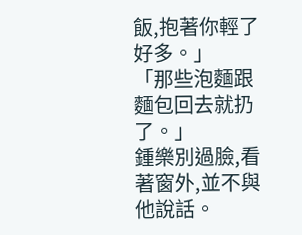飯,抱著你輕了好多。」
「那些泡麵跟麵包回去就扔了。」
鍾樂別過臉,看著窗外,並不與他說話。